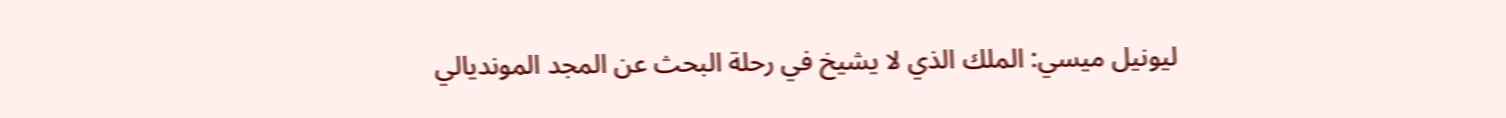ليونيل ميسي: الملك الذي لا يشيخ في رحلة البحث عن المجد المونديالي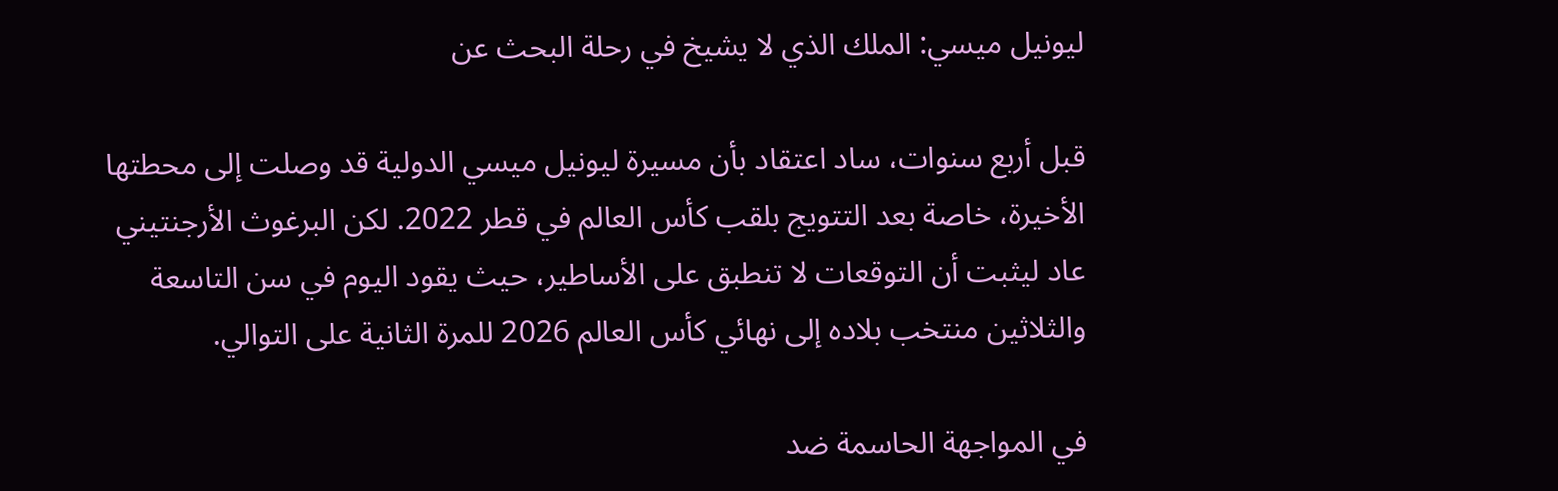ليونيل ميسي: الملك الذي لا يشيخ في رحلة البحث عن

قبل أربع سنوات، ساد اعتقاد بأن مسيرة ليونيل ميسي الدولية قد وصلت إلى محطتها الأخيرة، خاصة بعد التتويج بلقب كأس العالم في قطر 2022. لكن البرغوث الأرجنتيني عاد ليثبت أن التوقعات لا تنطبق على الأساطير، حيث يقود اليوم في سن التاسعة والثلاثين منتخب بلاده إلى نهائي كأس العالم 2026 للمرة الثانية على التوالي.

في المواجهة الحاسمة ضد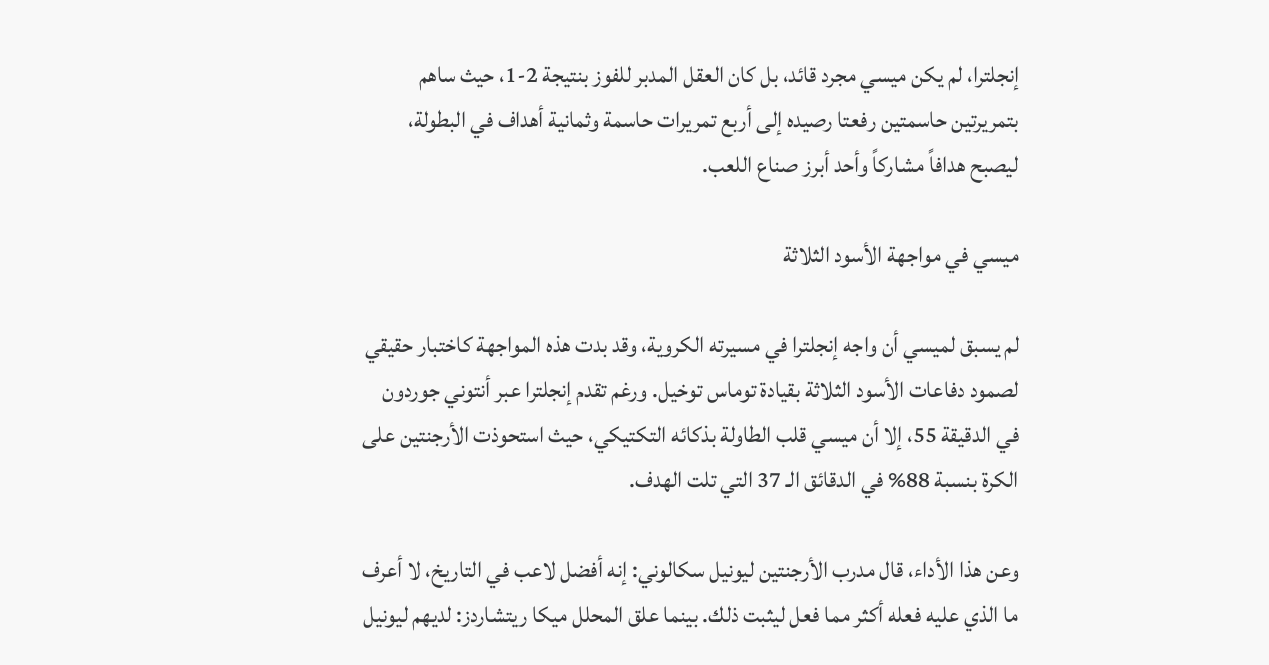إنجلترا، لم يكن ميسي مجرد قائد، بل كان العقل المدبر للفوز بنتيجة 2-1، حيث ساهم بتمريرتين حاسمتين رفعتا رصيده إلى أربع تمريرات حاسمة وثمانية أهداف في البطولة، ليصبح هدافاً مشاركاً وأحد أبرز صناع اللعب.

ميسي في مواجهة الأسود الثلاثة

لم يسبق لميسي أن واجه إنجلترا في مسيرته الكروية، وقد بدت هذه المواجهة كاختبار حقيقي لصمود دفاعات الأسود الثلاثة بقيادة توماس توخيل. ورغم تقدم إنجلترا عبر أنتوني جوردون في الدقيقة 55، إلا أن ميسي قلب الطاولة بذكائه التكتيكي، حيث استحوذت الأرجنتين على الكرة بنسبة 88% في الدقائق الـ 37 التي تلت الهدف.

وعن هذا الأداء، قال مدرب الأرجنتين ليونيل سكالوني: إنه أفضل لاعب في التاريخ، لا أعرف ما الذي عليه فعله أكثر مما فعل ليثبت ذلك. بينما علق المحلل ميكا ريتشاردز: لديهم ليونيل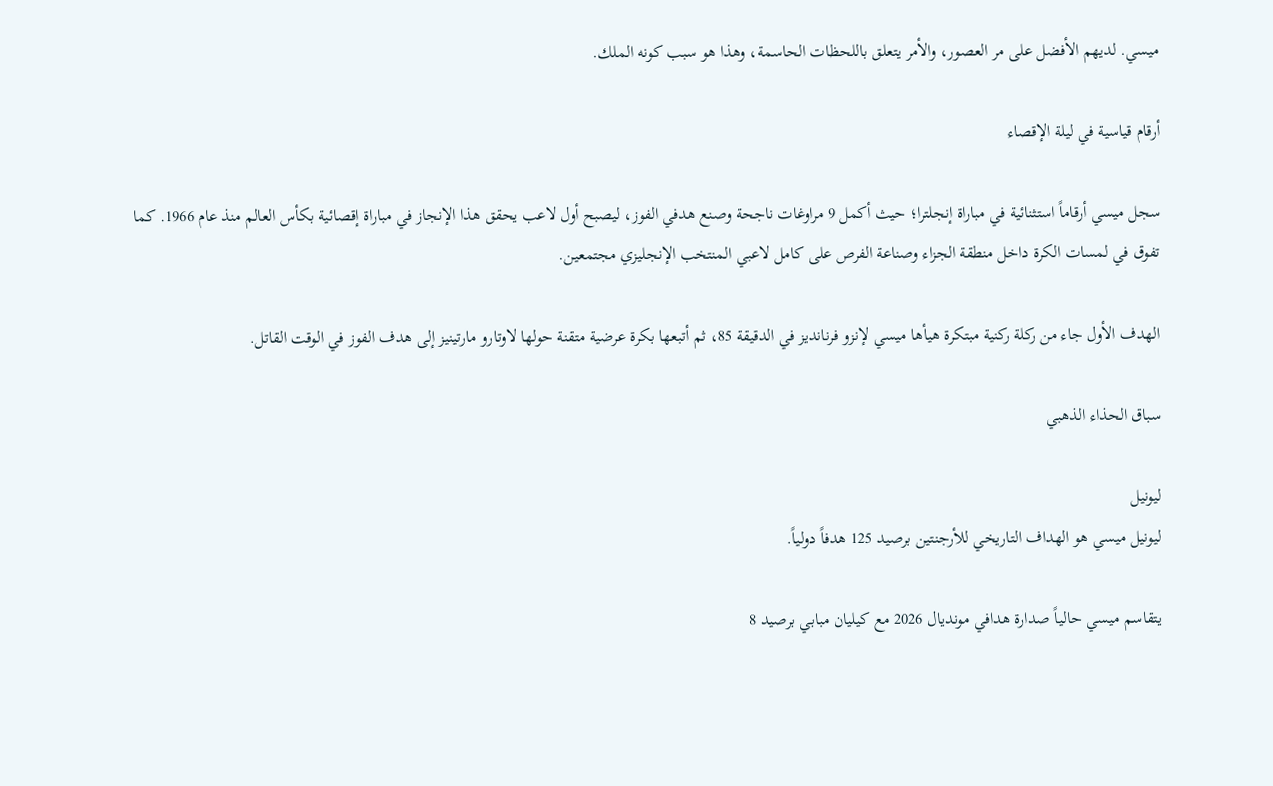ميسي. لديهم الأفضل على مر العصور، والأمر يتعلق باللحظات الحاسمة، وهذا هو سبب كونه الملك.

أرقام قياسية في ليلة الإقصاء

سجل ميسي أرقاماً استثنائية في مباراة إنجلترا؛ حيث أكمل 9 مراوغات ناجحة وصنع هدفي الفوز، ليصبح أول لاعب يحقق هذا الإنجاز في مباراة إقصائية بكأس العالم منذ عام 1966. كما تفوق في لمسات الكرة داخل منطقة الجزاء وصناعة الفرص على كامل لاعبي المنتخب الإنجليزي مجتمعين.

الهدف الأول جاء من ركلة ركنية مبتكرة هيأها ميسي لإنزو فرنانديز في الدقيقة 85، ثم أتبعها بكرة عرضية متقنة حولها لاوتارو مارتينيز إلى هدف الفوز في الوقت القاتل.

سباق الحذاء الذهبي

ليونيل
ليونيل ميسي هو الهداف التاريخي للأرجنتين برصيد 125 هدفاً دولياً.

يتقاسم ميسي حالياً صدارة هدافي مونديال 2026 مع كيليان مبابي برصيد 8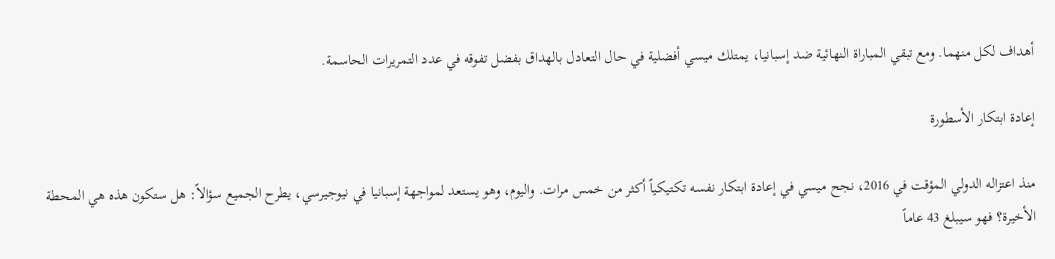أهداف لكل منهما. ومع تبقي المباراة النهائية ضد إسبانيا، يمتلك ميسي أفضلية في حال التعادل بالهداق بفضل تفوقه في عدد التمريرات الحاسمة.

إعادة ابتكار الأسطورة

منذ اعتزاله الدولي المؤقت في 2016، نجح ميسي في إعادة ابتكار نفسه تكتيكياً أكثر من خمس مرات. واليوم، وهو يستعد لمواجهة إسبانيا في نيوجيرسي، يطرح الجميع سؤالاً: هل ستكون هذه هي المحطة الأخيرة؟ فهو سيبلغ 43 عاماً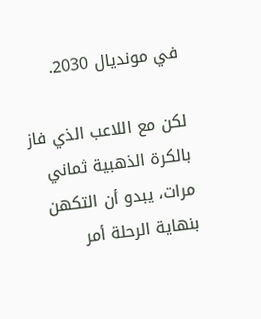في مونديال 2030.

لكن مع اللاعب الذي فاز بالكرة الذهبية ثماني مرات، يبدو أن التكهن بنهاية الرحلة أمر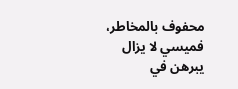محفوف بالمخاطر، فميسي لا يزال يبرهن في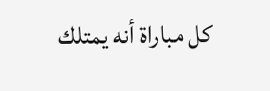كل مباراة أنه يمتلك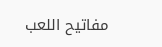مفاتيح اللعب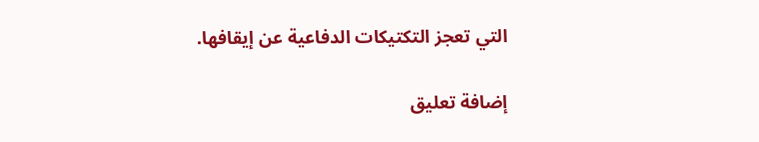التي تعجز التكتيكات الدفاعية عن إيقافها.

إضافة تعليق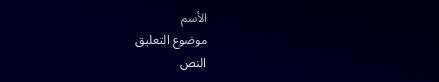الأسم
موضوع التعليق
النص